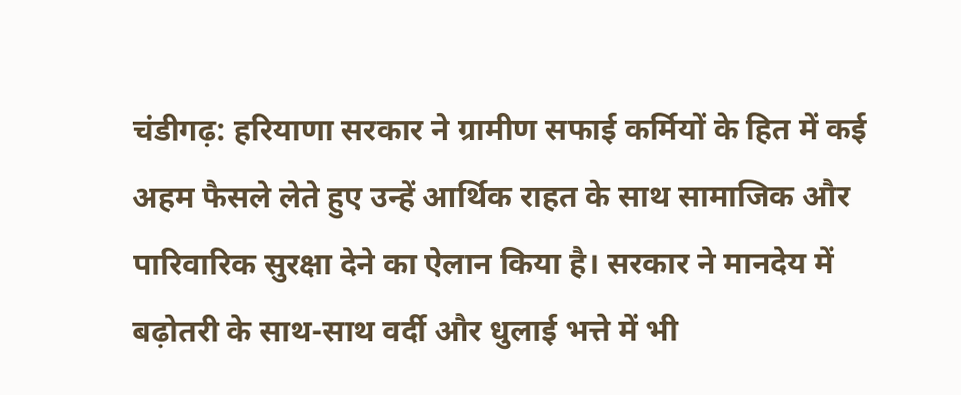चंडीगढ़: हरियाणा सरकार ने ग्रामीण सफाई कर्मियों के हित में कई अहम फैसले लेते हुए उन्हें आर्थिक राहत के साथ सामाजिक और पारिवारिक सुरक्षा देने का ऐलान किया है। सरकार ने मानदेय में बढ़ोतरी के साथ-साथ वर्दी और धुलाई भत्ते में भी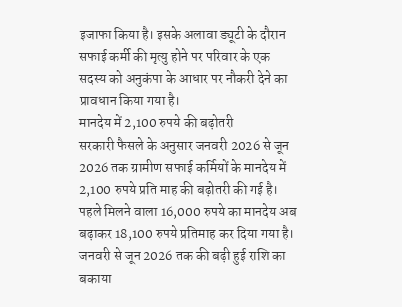इजाफा किया है। इसके अलावा ड्यूटी के दौरान सफाई कर्मी की मृत्यु होने पर परिवार के एक सदस्य को अनुकंपा के आधार पर नौकरी देने का प्रावधान किया गया है।
मानदेय में 2,100 रुपये की बढ़ोतरी
सरकारी फैसले के अनुसार जनवरी 2026 से जून 2026 तक ग्रामीण सफाई कर्मियों के मानदेय में 2,100 रुपये प्रति माह की बढ़ोतरी की गई है। पहले मिलने वाला 16,000 रुपये का मानदेय अब बढ़ाकर 18,100 रुपये प्रतिमाह कर दिया गया है। जनवरी से जून 2026 तक की बढ़ी हुई राशि का बकाया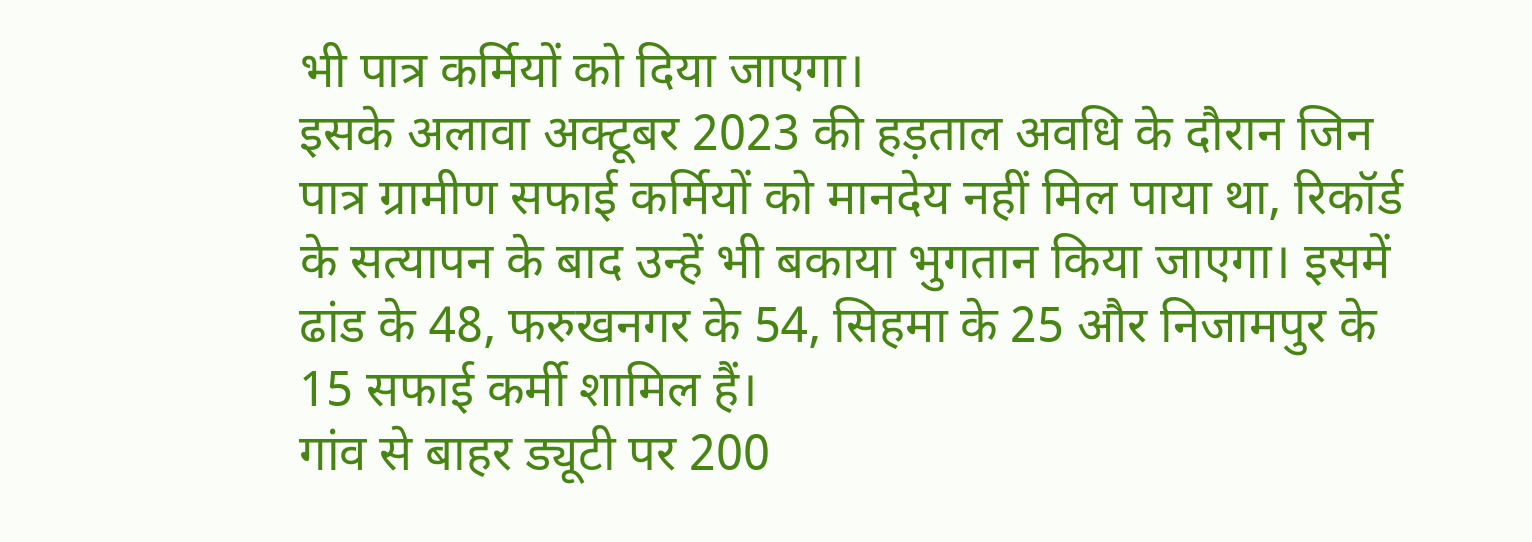भी पात्र कर्मियों को दिया जाएगा।
इसके अलावा अक्टूबर 2023 की हड़ताल अवधि के दौरान जिन पात्र ग्रामीण सफाई कर्मियों को मानदेय नहीं मिल पाया था, रिकॉर्ड के सत्यापन के बाद उन्हें भी बकाया भुगतान किया जाएगा। इसमें ढांड के 48, फरुखनगर के 54, सिहमा के 25 और निजामपुर के 15 सफाई कर्मी शामिल हैं।
गांव से बाहर ड्यूटी पर 200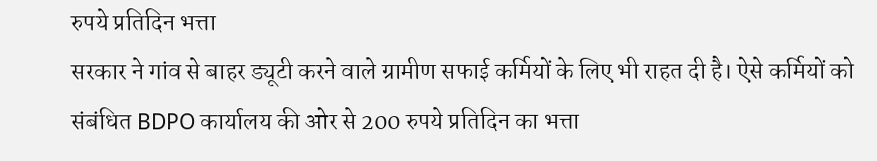रुपये प्रतिदिन भत्ता
सरकार ने गांव से बाहर ड्यूटी करने वाले ग्रामीण सफाई कर्मियों के लिए भी राहत दी है। ऐसे कर्मियों को संबंधित BDPO कार्यालय की ओर से 200 रुपये प्रतिदिन का भत्ता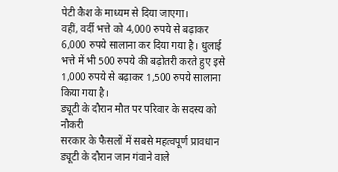पेटी कैश के माध्यम से दिया जाएगा।
वहीं, वर्दी भत्ते को 4,000 रुपये से बढ़ाकर 6,000 रुपये सालाना कर दिया गया है। धुलाई भत्ते में भी 500 रुपये की बढ़ोतरी करते हुए इसे 1,000 रुपये से बढ़ाकर 1,500 रुपये सालाना किया गया है।
ड्यूटी के दौरान मौत पर परिवार के सदस्य को नौकरी
सरकार के फैसलों में सबसे महत्वपूर्ण प्रावधान ड्यूटी के दौरान जान गंवाने वाले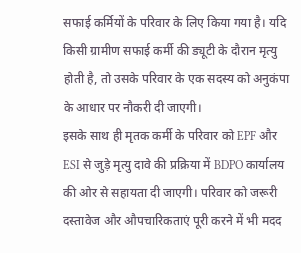सफाई कर्मियों के परिवार के लिए किया गया है। यदि किसी ग्रामीण सफाई कर्मी की ड्यूटी के दौरान मृत्यु होती है, तो उसके परिवार के एक सदस्य को अनुकंपा के आधार पर नौकरी दी जाएगी।
इसके साथ ही मृतक कर्मी के परिवार को EPF और ESI से जुड़े मृत्यु दावे की प्रक्रिया में BDPO कार्यालय की ओर से सहायता दी जाएगी। परिवार को जरूरी दस्तावेज और औपचारिकताएं पूरी करने में भी मदद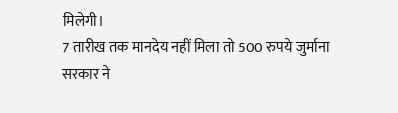मिलेगी।
7 तारीख तक मानदेय नहीं मिला तो 500 रुपये जुर्माना
सरकार ने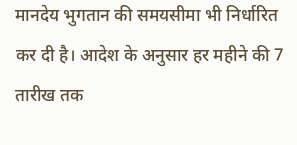मानदेय भुगतान की समयसीमा भी निर्धारित कर दी है। आदेश के अनुसार हर महीने की 7 तारीख तक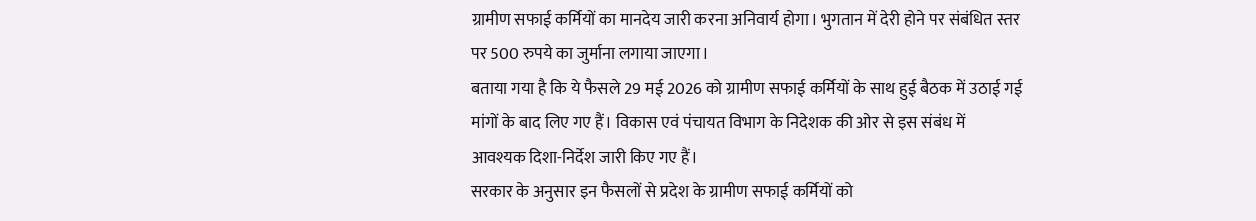ग्रामीण सफाई कर्मियों का मानदेय जारी करना अनिवार्य होगा। भुगतान में देरी होने पर संबंधित स्तर पर 500 रुपये का जुर्माना लगाया जाएगा।
बताया गया है कि ये फैसले 29 मई 2026 को ग्रामीण सफाई कर्मियों के साथ हुई बैठक में उठाई गई मांगों के बाद लिए गए हैं। विकास एवं पंचायत विभाग के निदेशक की ओर से इस संबंध में आवश्यक दिशा-निर्देश जारी किए गए हैं।
सरकार के अनुसार इन फैसलों से प्रदेश के ग्रामीण सफाई कर्मियों को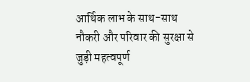आर्थिक लाभ के साथ-साथ नौकरी और परिवार की सुरक्षा से जुड़ी महत्वपूर्ण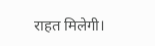राहत मिलेगी।